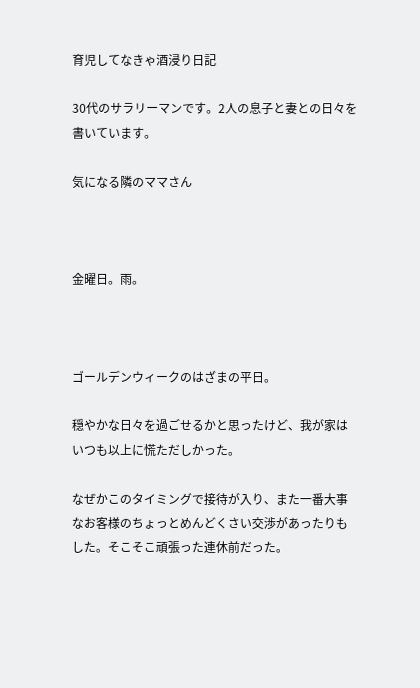育児してなきゃ酒浸り日記

30代のサラリーマンです。2人の息子と妻との日々を書いています。

気になる隣のママさん



金曜日。雨。



ゴールデンウィークのはざまの平日。

穏やかな日々を過ごせるかと思ったけど、我が家はいつも以上に慌ただしかった。

なぜかこのタイミングで接待が入り、また一番大事なお客様のちょっとめんどくさい交渉があったりもした。そこそこ頑張った連休前だった。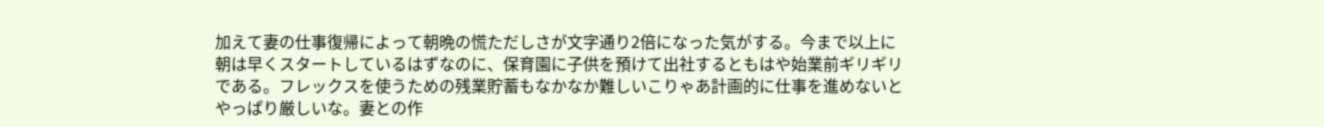加えて妻の仕事復帰によって朝晩の慌ただしさが文字通り2倍になった気がする。今まで以上に朝は早くスタートしているはずなのに、保育園に子供を預けて出社するともはや始業前ギリギリである。フレックスを使うための残業貯蓄もなかなか難しいこりゃあ計画的に仕事を進めないとやっぱり厳しいな。妻との作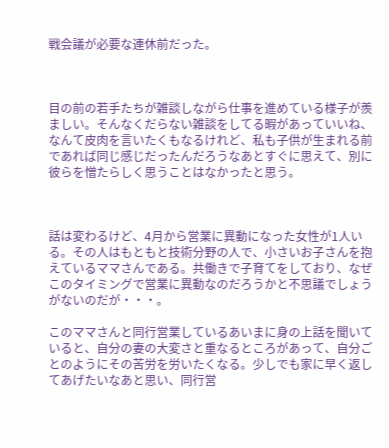戦会議が必要な連休前だった。



目の前の若手たちが雑談しながら仕事を進めている様子が羨ましい。そんなくだらない雑談をしてる暇があっていいね、なんて皮肉を言いたくもなるけれど、私も子供が生まれる前であれば同じ感じだったんだろうなあとすぐに思えて、別に彼らを憎たらしく思うことはなかったと思う。



話は変わるけど、4月から営業に異動になった女性が1人いる。その人はもともと技術分野の人で、小さいお子さんを抱えているママさんである。共働きで子育てをしており、なぜこのタイミングで営業に異動なのだろうかと不思議でしょうがないのだが・・・。

このママさんと同行営業しているあいまに身の上話を聞いていると、自分の妻の大変さと重なるところがあって、自分ごとのようにその苦労を労いたくなる。少しでも家に早く返してあげたいなあと思い、同行営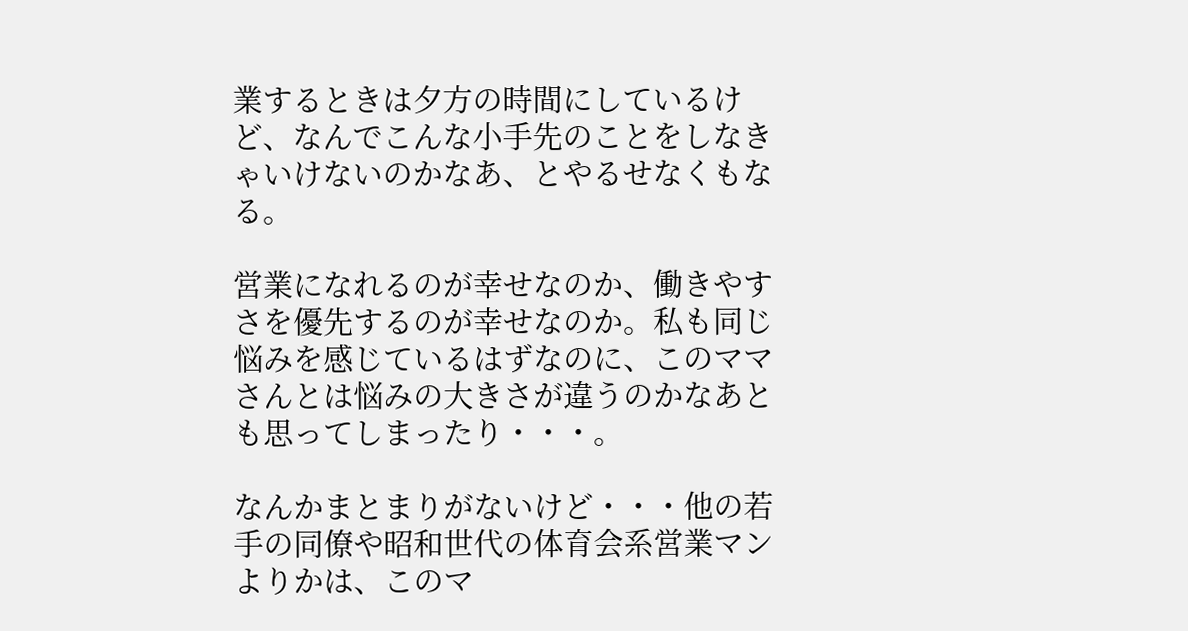業するときは夕方の時間にしているけど、なんでこんな小手先のことをしなきゃいけないのかなあ、とやるせなくもなる。

営業になれるのが幸せなのか、働きやすさを優先するのが幸せなのか。私も同じ悩みを感じているはずなのに、このママさんとは悩みの大きさが違うのかなあとも思ってしまったり・・・。

なんかまとまりがないけど・・・他の若手の同僚や昭和世代の体育会系営業マンよりかは、このマ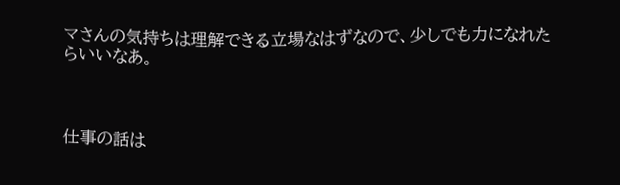マさんの気持ちは理解できる立場なはずなので、少しでも力になれたらいいなあ。



仕事の話は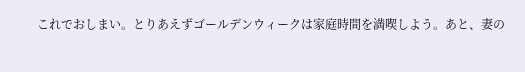これでおしまい。とりあえずゴールデンウィークは家庭時間を満喫しよう。あと、妻の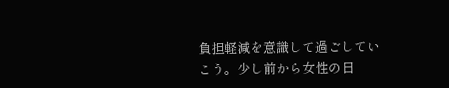負担軽減を意識して過ごしていこう。少し前から女性の日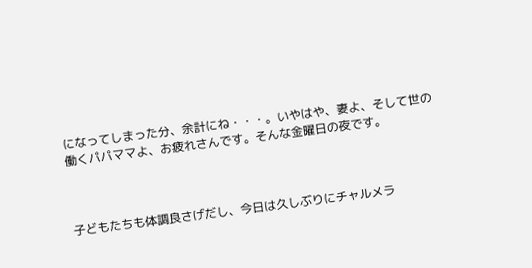になってしまった分、余計にね・・・。いやはや、妻よ、そして世の働くパパママよ、お疲れさんです。そんな金曜日の夜です。



子どもたちも体調良さげだし、今日は久しぶりにチャルメラ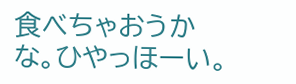食べちゃおうかな。ひやっほーい。